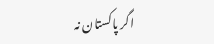اگر پاکستان نہ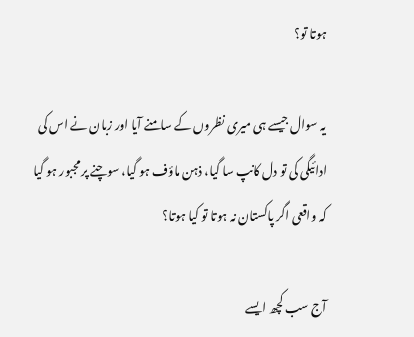ہوتا تو؟

یہ سوال جیسے ہی میری نظروں کے سامنے آیا اور زبان نے اس کی ادائیگی کی تو دل کانپ سا گیا، ذہن ماؤف ہو گیا، سوچنے پر مجبور ہو گیا کہ واقعی اگر پاکستان نہ ہوتا تو کیا ہوتا؟

آج سب کچھ ایسے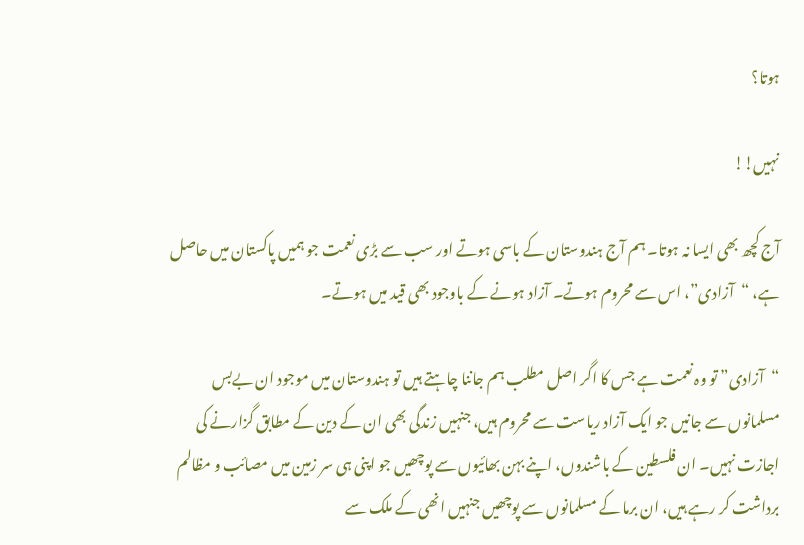ہوتا؟

نہیں!!

آج کچھ بھی ایسا نہ ہوتا۔ ہم آج ہندوستان کے باسی ہوتے اور سب سے بڑی نعمت جو ہمیں پاکستان میں حاصل ہے، “آزادی”، اس سے محروم ہوتے۔ آزاد ہونے کے باوجود بھی قید میں ہوتے۔

“آزادی” تو وہ نعمت ہے جس کا اگر اصل مطلب ہم جاننا چاہتے ہیں تو ہندوستان میں موجود ان بےبس مسلمانوں سے جانیں جو ایک آزاد ریاست سے محروم ہیں، جنہیں زندگی بھی ان کے دین کے مطابق گزارنے کی اجازت نہیں۔ ان فلسطین کے باشندوں، اپنے بہن بھائیوں سے پوچھیں جو اپنی ہی سر زمین میں مصائب و مظالم برداشت کر رہے ہیں، ان برما کے مسلمانوں سے پوچھیں جنہیں انھی کے ملک سے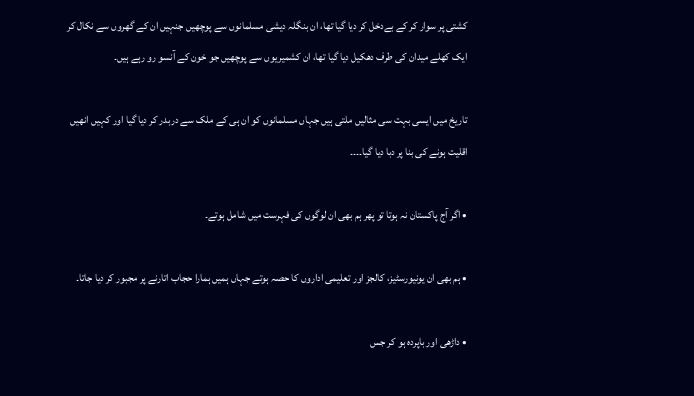کشتی پر سوار کر کے بےدخل کر دیا گیا تھا، ان بنگلہ دیشی مسلمانوں سے پوچھیں جنہیں ان کے گھروں سے نکال کر ایک کھلے میدان کی طرف دھکیل دیا گیا تھا، ان کشمیریوں سے پوچھیں جو خون کے آنسو رو رہے ہیں۔

تاریخ میں ایسی بہت سی مثالیں ملتی ہیں جہاں مسلمانوں کو ان ہی کے ملک سے دربدر کر دیا گیا اور کہیں انھیں اقلیت ہونے کی بنا پر دبا دیا گیا۔۔۔۔

• اگر آج پاکستان نہ ہوتا تو پھر ہم بھی ان لوگوں کی فہرست میں شامل ہوتے۔

• ہم بھی ان یونیورسٹیز، کالجز اور تعلیمی اداروں کا حصہ ہوتے جہاں ہمیں ہمارا حجاب اتارنے پر مجبور کر دیا جاتا۔

• داڑھی اور باپردہ ہو کر جس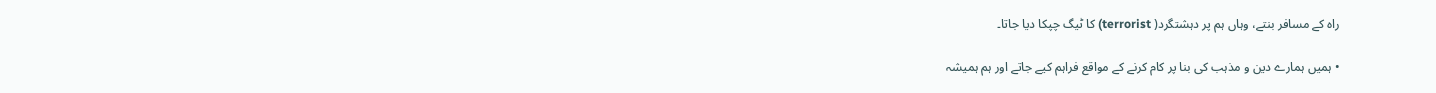راہ کے مسافر بنتے، وہاں ہم پر دہشتگرد( terrorist) کا ٹیگ چپکا دیا جاتا۔

• ہمیں ہمارے دین و مذہب کی بنا پر کام کرنے کے مواقع فراہم کیے جاتے اور ہم ہمیشہ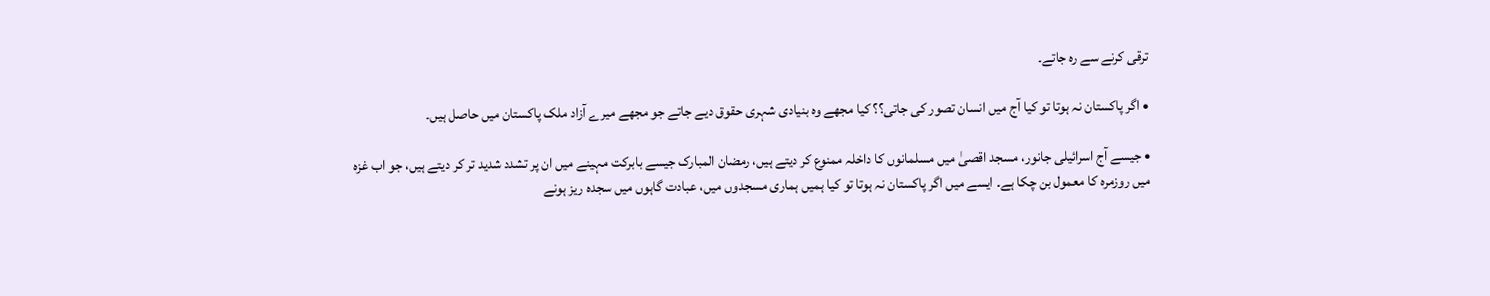ترقی کرنے سے رہ جاتے۔

• اگر پاکستان نہ ہوتا تو کیا آج میں انسان تصور کی جاتی؟؟ کیا مجھے وہ بنیادی شہری حقوق دیے جاتے جو مجھے میرے آزاد ملک پاکستان میں حاصل ہیں۔

• جیسے آج اسرائیلی جانور، مسجد اقصیٰ میں مسلمانوں کا داخلہ ممنوع کر دیتے ہیں، رمضان المبارک جیسے بابرکت مہینے میں ان پر تشدد شدید تر کر دیتے ہیں، جو اب غزہ میں روزمرہ کا معمول بن چکا ہے۔ ایسے میں اگر پاکستان نہ ہوتا تو کیا ہمیں ہماری مسجدوں میں، عبادت گاہوں میں سجدہ ریز ہونے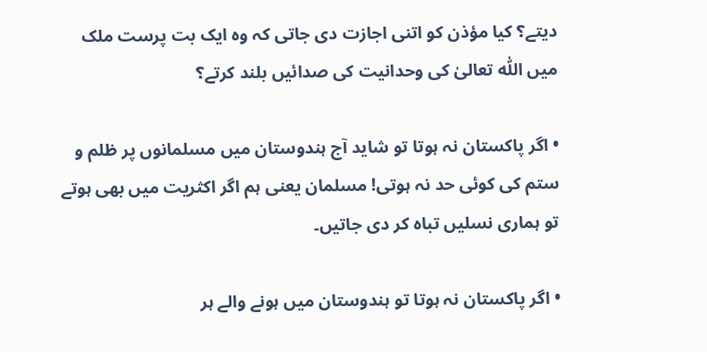دیتے؟ کیا مؤذن کو اتنی اجازت دی جاتی کہ وہ ایک بت پرست ملک میں اللّٰہ تعالیٰ کی وحدانیت کی صدائیں بلند کرتے؟

• اگر پاکستان نہ ہوتا تو شاید آج ہندوستان میں مسلمانوں پر ظلم و ستم کی کوئی حد نہ ہوتی! مسلمان یعنی ہم اگر اکثریت میں بھی ہوتے تو ہماری نسلیں تباہ کر دی جاتیں۔

• اگر پاکستان نہ ہوتا تو ہندوستان میں ہونے والے ہر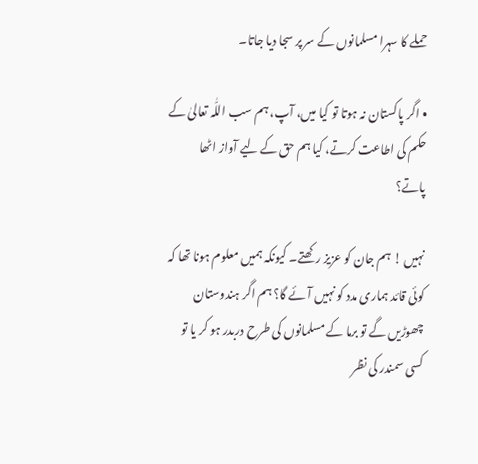حملے کا سہرا مسلمانوں کے سر پر سجا دیا جاتا۔

• اگر پاکستان نہ ہوتا تو کیا میں، آپ، ہم سب اللّٰہ تعالیٰ کے حکم کی اطاعت کرتے، کیا ہم حق کے لیے آواز اٹھا پاتے؟

نہیں ! ہم جان کو عزیز رکھتے۔ کیونکہ ہمیں معلوم ہونا تھا کہ کوئی قائد ہماری مدد کو نہیں آئے گا؟ ہم اگر ہندوستان چھوڑیں گے تو برما کے مسلمانوں کی طرح دربدر ہو کر یا تو کسی سمندر کی نظر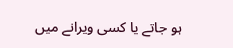ہو جاتے یا کسی ویرانے میں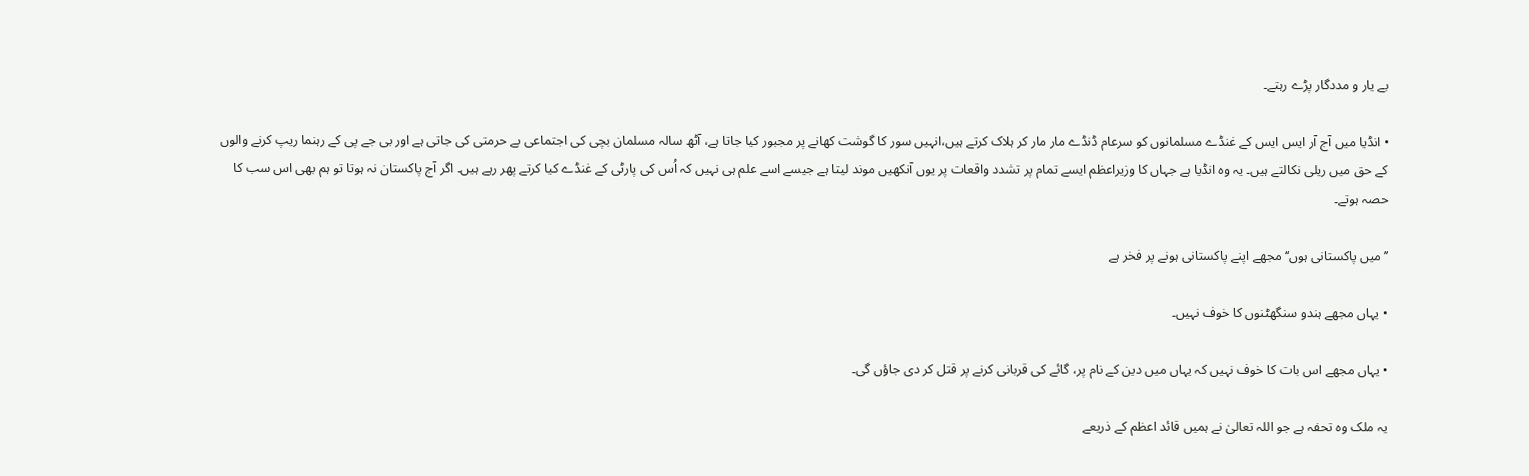بے یار و مددگار پڑے رہتے۔

• انڈیا میں آج آر ایس ایس کے غنڈے مسلمانوں کو سرعام ڈنڈے مار مار کر ہلاک کرتے ہیں،انہیں سور کا گوشت کھانے پر مجبور کیا جاتا ہے، آٹھ سالہ مسلمان بچی کی اجتماعی بے حرمتی کی جاتی ہے اور بی جے پی کے رہنما ریپ کرنے والوں کے حق میں ریلی نکالتے ہیں۔ یہ وہ انڈیا ہے جہاں کا وزیراعظم ایسے تمام پر تشدد واقعات پر یوں آنکھیں موند لیتا ہے جیسے اسے علم ہی نہیں کہ اُس کی پارٹی کے غنڈے کیا کرتے پھر رہے ہیں۔ اگر آج پاکستان نہ ہوتا تو ہم بھی اس سب کا حصہ ہوتے۔

’’میں پاکستانی ہوں‘‘ مجھے اپنے پاکستانی ہونے پر فخر ہے

• یہاں مجھے ہندو سنگھٹنوں کا خوف نہیں۔

• یہاں مجھے اس بات کا خوف نہیں کہ یہاں میں دین کے نام پر، گائے کی قربانی کرنے پر قتل کر دی جاؤں گی۔

یہ ملک وہ تحفہ ہے جو اللہ تعالیٰ نے ہمیں قائد اعظم کے ذریعے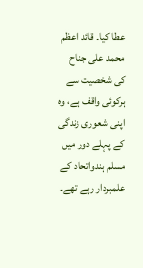عطا کیا۔ قائد اعظم محمد علی جناح کی شخصیت سے ہرکوئی واقف ہے، وہ اپنی شعوری زندگی کے پہلے دور میں مسلم ہندواتحاد کے علمبردار رہے تھے۔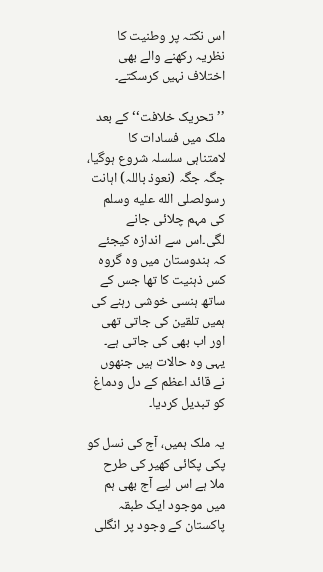اس نکتہ پر وطنیت کا نظریہ رکھنے والے بھی اختلاف نہیں کرسکتے۔

’’تحریک خلافت‘‘ کے بعد ملک میں فسادات کا لامتناہی سلسلہ شروع ہوگیا، جگہ جگہ (نعوذ باللہ) اہانت رسولصلى الله عليه وسلم کی مہم چلائی جانے لگی۔اس سے اندازہ کیجئے کہ ہندوستان میں وہ گروہ کس ذہنیت کا تھا جس کے ساتھ ہنسی خوشی رہنے کی ہمیں تلقین کی جاتی تھی اور اب بھی کی جاتی ہے۔ یہی وہ حالات ہیں جنھوں نے قائد اعظم کے دل ودماغ کو تبدیل کردیا۔

یہ ملک ہمیں، آج کی نسل کو پکی پکائی کھیر کی طرح ملا ہے اس لیے آج بھی ہم میں موجود ایک طبقہ پاکستان کے وجود پر انگلی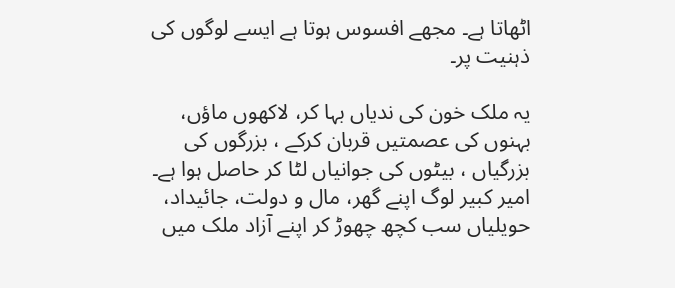اٹھاتا ہے۔ مجھے افسوس ہوتا ہے ایسے لوگوں کی ذہنیت پر۔

یہ ملک خون کی ندیاں بہا کر، لاکھوں ماؤں، بہنوں کی عصمتیں قربان کرکے ، بزرگوں کی بزرگیاں ، بیٹوں کی جوانیاں لٹا کر حاصل ہوا ہے۔ امیر کبیر لوگ اپنے گھر، مال و دولت، جائیداد، حویلیاں سب کچھ چھوڑ کر اپنے آزاد ملک میں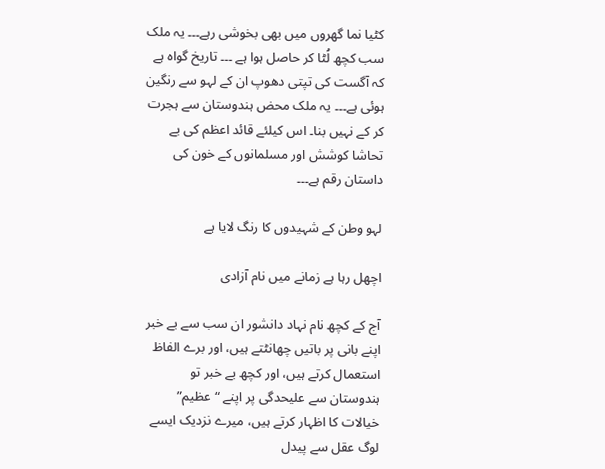کٹیا نما گھروں میں بھی بخوشی رہے۔۔۔ یہ ملک سب کچھ لُٹا کر حاصل ہوا ہے ۔۔۔ تاریخ گواہ ہے کہ آگست کی تپتی دھوپ ان کے لہو سے رنگین ہوئی ہے۔۔۔ یہ ملک محض ہندوستان سے ہجرت کر کے نہیں بنا۔ اس کیلئے قائد اعظم کی بے تحاشا کوشش اور مسلمانوں کے خون کی داستان رقم ہے۔۔۔

لہو وطن کے شہیدوں کا رنگ لایا ہے

اچھل رہا ہے زمانے میں نام آزادی

آج کے کچھ نام نہاد دانشور ان سب سے بے خبر اپنے بانی پر باتیں چھانٹتے ہیں، اور برے الفاظ استعمال کرتے ہیں، اور کچھ بے خبر تو ہندوستان سے علیحدگی پر اپنے “عظیم” خیالات کا اظہار کرتے ہیں، میرے نزدیک ایسے لوگ عقل سے پیدل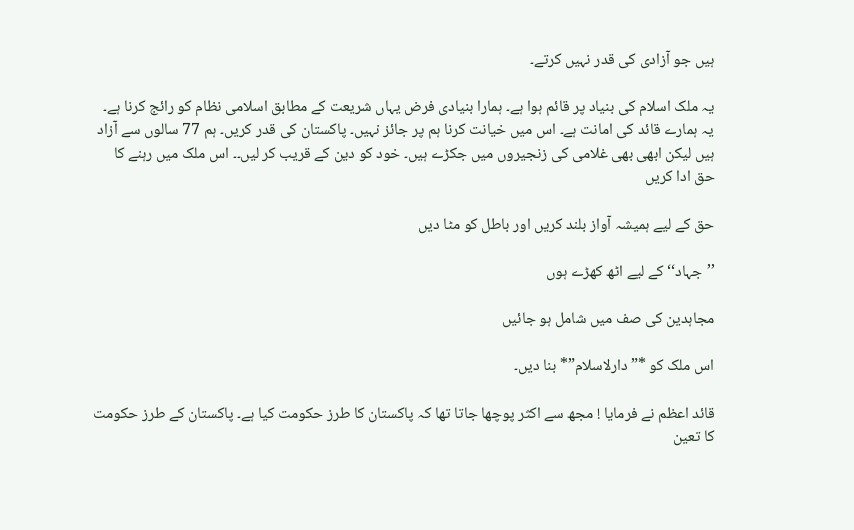ہیں جو آزادی کی قدر نہیں کرتے۔

یہ ملک اسلام کی بنیاد پر قائم ہوا ہے۔ ہمارا بنیادی فرض یہاں شریعت کے مطابق اسلامی نظام کو رائج کرنا ہے۔ یہ ہمارے قائد کی امانت ہے۔ اس میں خیانت کرنا ہم پر جائز نہیں۔ پاکستان کی قدر کریں۔ ہم 77 سالوں سے آزاد ہیں لیکن ابھی بھی غلامی کی زنجیروں میں جکڑے ہیں۔ خود کو دین کے قریب کر لیں۔۔ اس ملک میں رہنے کا حق ادا کریں

حق کے لیے ہمیشہ آواز بلند کریں اور باطل کو مٹا دیں

’’جہاد‘‘ کے لیے اٹھ کھڑے ہوں

مجاہدین کی صف میں شامل ہو جائیں

اس ملک کو *”دارلاسلام”* بنا دیں۔

قائد اعظم نے فرمایا ! مجھ سے اکثر پوچھا جاتا تھا کہ پاکستان کا طرز حکومت کیا ہے۔ پاکستان کے طرز حکومت کا تعین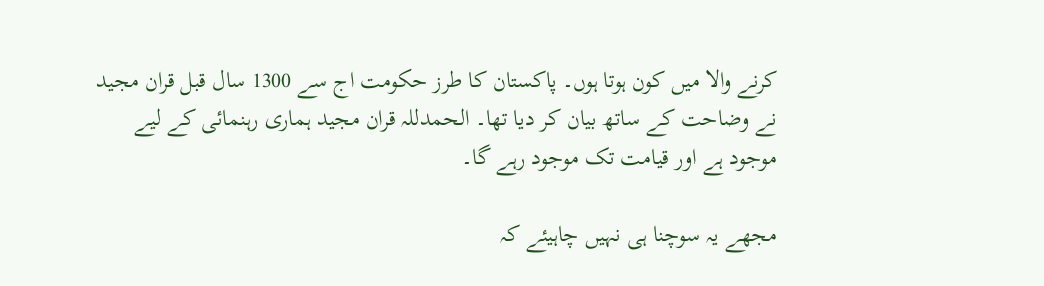کرنے والا میں کون ہوتا ہوں۔ پاکستان کا طرز حکومت اج سے 1300 سال قبل قران مجید نے وضاحت کے ساتھ بیان کر دیا تھا۔ الحمدللہ قران مجید ہماری رہنمائی کے لیے موجود ہے اور قیامت تک موجود رہے گا۔

مجھے یہ سوچنا ہی نہیں چاہیئے کہ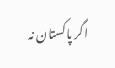اگر پاکستان نہ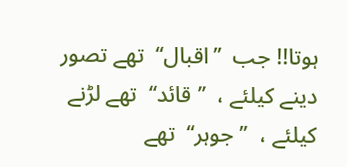ہوتا!! جب  ’’اقبال‘‘  تھے تصور دینے کیلئے ،  ’’قائد‘‘  تھے لڑنے کیلئے ،  ’’جوہر‘‘  تھے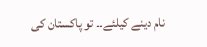نام دینے کیلئے۔۔ تو پاکستان کی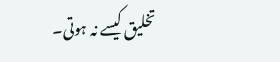تخلیق کیسے نہ ہوتی۔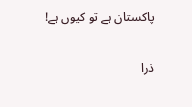پاکستان ہے تو کیوں ہے!

ذرا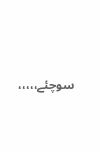سوچئے،،،،،